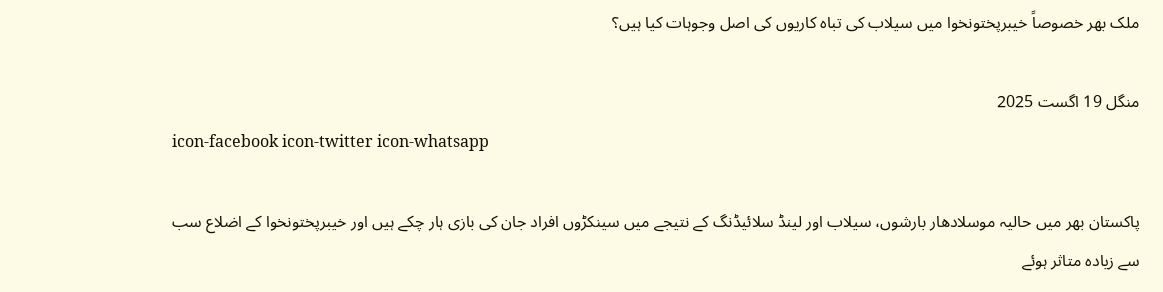ملک بھر خصوصاً خیبرپختونخوا میں سیلاب کی تباہ کاریوں کی اصل وجوہات کیا ہیں؟

منگل 19 اگست 2025
icon-facebook icon-twitter icon-whatsapp

پاکستان بھر میں حالیہ موسلادھار بارشوں، سیلاب اور لینڈ سلائیڈنگ کے نتیجے میں سینکڑوں افراد جان کی بازی ہار چکے ہیں اور خیبرپختونخوا کے اضلاع سب سے زیادہ متاثر ہوئے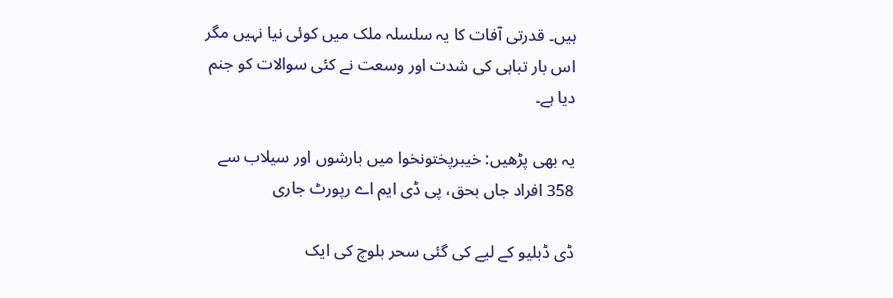ہیں۔ قدرتی آفات کا یہ سلسلہ ملک میں کوئی نیا نہیں مگر اس بار تباہی کی شدت اور وسعت نے کئی سوالات کو جنم دیا ہے۔

یہ بھی پڑھیں: خیبرپختونخوا میں بارشوں اور سیلاب سے 358 افراد جاں بحق، پی ڈی ایم اے رپورٹ جاری

ڈی ڈبلیو کے لیے کی گئی سحر بلوچ کی ایک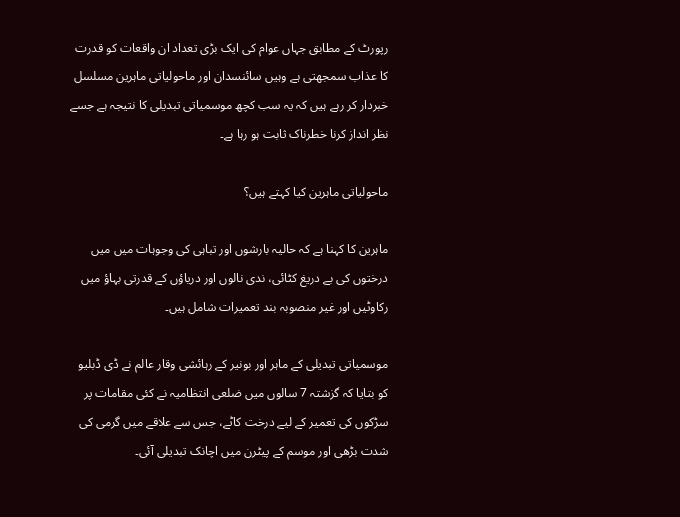رپورٹ کے مطابق جہاں عوام کی ایک بڑی تعداد ان واقعات کو قدرت کا عذاب سمجھتی ہے وہیں سائنسدان اور ماحولیاتی ماہرین مسلسل خبردار کر رہے ہیں کہ یہ سب کچھ موسمیاتی تبدیلی کا نتیجہ ہے جسے نظر انداز کرنا خطرناک ثابت ہو رہا ہے۔

ماحولیاتی ماہرین کیا کہتے ہیں؟

ماہرین کا کہنا ہے کہ حالیہ بارشوں اور تباہی کی وجوہات میں میں درختوں کی بے دریغ کٹائی، ندی نالوں اور دریاؤں کے قدرتی بہاؤ میں رکاوٹیں اور غیر منصوبہ بند تعمیرات شامل ہیں۔

موسمیاتی تبدیلی کے ماہر اور بونیر کے رہائشی وقار عالم نے ڈی ڈبلیو کو بتایا کہ گزشتہ 7 سالوں میں ضلعی انتظامیہ نے کئی مقامات پر سڑکوں کی تعمیر کے لیے درخت کاٹے، جس سے علاقے میں گرمی کی شدت بڑھی اور موسم کے پیٹرن میں اچانک تبدیلی آئی۔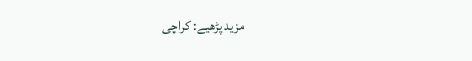مزید پڑھیے: کراچی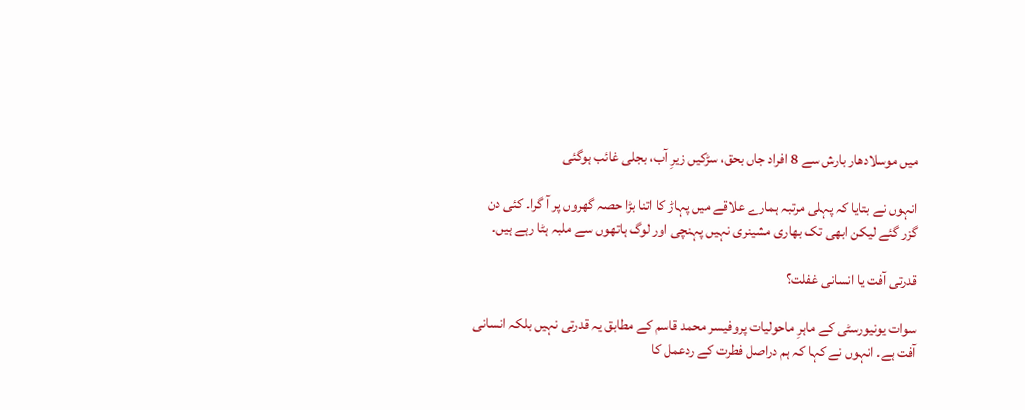میں موسلادھار بارش سے 8 افراد جاں بحق، سڑکیں زیرِ آب، بجلی غائب ہوگئی

انہوں نے بتایا کہ پہلی مرتبہ ہمارے علاقے میں پہاڑ کا اتنا بڑا حصہ گھروں پر آ گرا۔ کئی دن گزر گئے لیکن ابھی تک بھاری مشینری نہیں پہنچی اور لوگ ہاتھوں سے ملبہ ہٹا رہے ہیں۔

قدرتی آفت یا انسانی غفلت؟

سوات یونیورسٹی کے ماہرِ ماحولیات پروفیسر محمد قاسم کے مطابق یہ قدرتی نہیں بلکہ انسانی آفت ہے۔ انہوں نے کہا کہ ہم دراصل فطرت کے ردعمل کا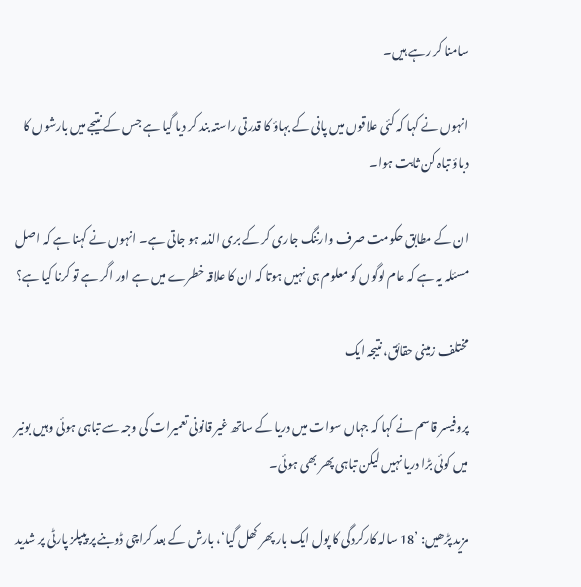سامنا کر رہے ہیں۔

انہوں نے کہا کہ کئی علاقوں میں پانی کے بہاؤ کا قدرتی راستہ بند کر دیا گیا ہے جس کے نتیجے میں بارشوں کا دباؤ تباہ کن ثابت ہوا۔

ان کے مطابق حکومت صرف وارننگ جاری کر کے بری الذمہ ہو جاتی ہے۔ انہوں نے کہنا ہے کہ اصل مسئلہ یہ ہے کہ عام لوگوں کو معلوم ہی نہیں ہوتا کہ ان کا علاقہ خطرے میں ہے اور اگر ہے تو کرنا کیا ہے؟

مختلف زمینی حقائق، نتیجہ ایک

پروفیسر قاسم نے کہا کہ جہاں سوات میں دریا کے ساتھ غیر قانونی تعمیرات کی وجہ سے تباہی ہوئی وہیں بونیر میں کوئی بڑا دریا نہیں لیکن تباہی پھر بھی ہوئی۔

مزید پڑھیں: ’18 سالہ کارکردگی کا پول ایک بار پھر کھل گیا‘، بارش کے بعد کراچی ڈوبنے پر پیپلز پارٹی پر شدید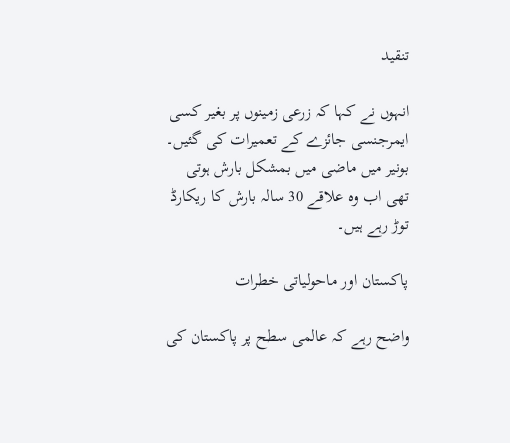تنقید

انہوں نے کہا کہ زرعی زمینوں پر بغیر کسی ایمرجنسی جائزے کے تعمیرات کی گئیں۔ بونیر میں ماضی میں بمشکل بارش ہوتی تھی اب وہ علاقے 30 سالہ بارش کا ریکارڈ توڑ رہے ہیں۔

پاکستان اور ماحولیاتی خطرات

واضح رہے کہ عالمی سطح پر پاکستان کی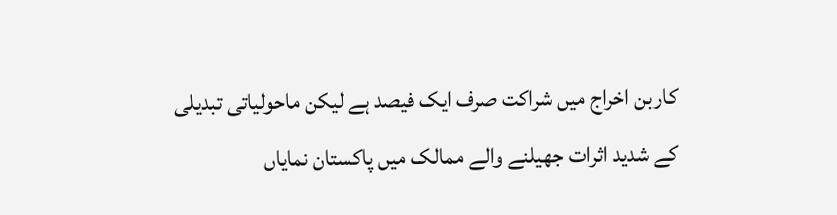کاربن اخراج میں شراکت صرف ایک فیصد ہے لیکن ماحولیاتی تبدیلی کے شدید اثرات جھیلنے والے ممالک میں پاکستان نمایاں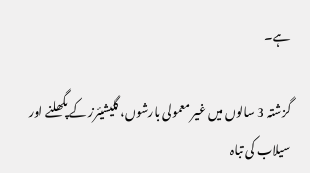ہے۔

گزشتہ 3 سالوں میں غیر معمولی بارشوں، گلیشیئرز کے پگھلنے اور سیلاب کی تباہ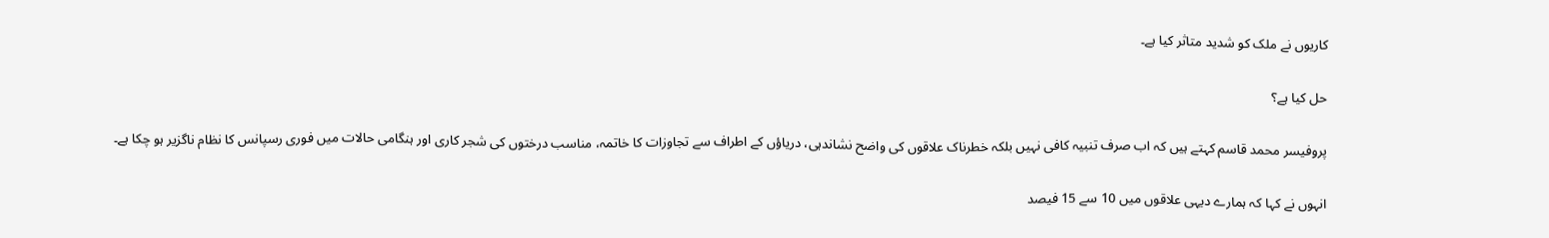کاریوں نے ملک کو شدید متاثر کیا ہے۔

حل کیا ہے؟

پروفیسر محمد قاسم کہتے ہیں کہ اب صرف تنبیہ کافی نہیں بلکہ خطرناک علاقوں کی واضح نشاندہی، دریاؤں کے اطراف سے تجاوزات کا خاتمہ، مناسب درختوں کی شجر کاری اور ہنگامی حالات میں فوری رسپانس کا نظام ناگزیر ہو چکا ہے۔

انہوں نے کہا کہ ہمارے دیہی علاقوں میں 10 سے 15 فیصد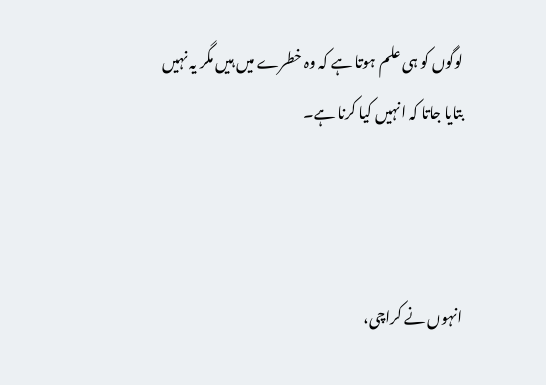لوگوں کو ہی علم ہوتا ہے کہ وہ خطرے میں ہیں مگر یہ نہیں بتایا جاتا کہ انہیں کیا کرنا ہے۔



انہوں نے کراچی،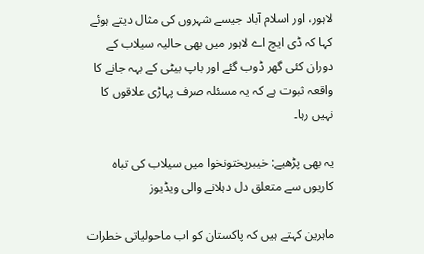لاہور، اور اسلام آباد جیسے شہروں کی مثال دیتے ہوئے کہا کہ ڈی ایچ اے لاہور میں بھی حالیہ سیلاب کے دوران کئی گھر ڈوب گئے اور باپ بیٹی کے بہہ جانے کا واقعہ ثبوت ہے کہ یہ مسئلہ صرف پہاڑی علاقوں کا نہیں رہا۔

یہ بھی پڑھیے: خیبرپختونخوا میں سیلاب کی تباہ کاریوں سے متعلق دل دہلانے والی ویڈیوز

ماہرین کہتے ہیں کہ پاکستان کو اب ماحولیاتی خطرات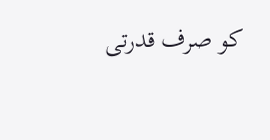کو صرف قدرتی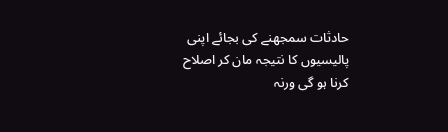حادثات سمجھنے کی بجائے اپنی پالیسیوں کا نتیجہ مان کر اصلاح کرنا ہو گی ورنہ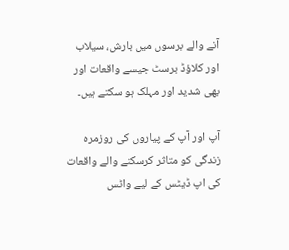آنے والے برسوں میں بارش، سیلاب اور کلاؤڈ برسٹ جیسے واقعات اور بھی شدید اور مہلک ہو سکتے ہیں۔

آپ اور آپ کے پیاروں کی روزمرہ زندگی کو متاثر کرسکنے والے واقعات کی اپ ڈیٹس کے لیے واٹس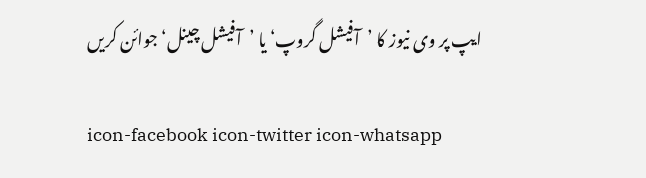ایپ پر وی نیوز کا ’آفیشل گروپ‘ یا ’آفیشل چینل‘ جوائن کریں

icon-facebook icon-twitter icon-whatsapp